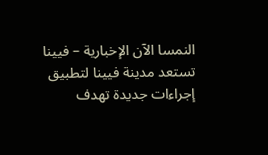النمسا الآن الإخبارية – فيينا
تستعد مدينة فيينا لتطبيق إجراءات جديدة تهدف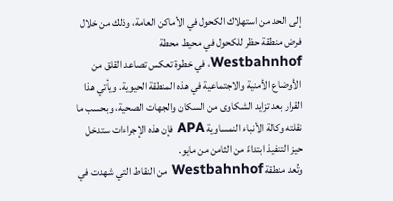إلى الحد من استهلاك الكحول في الأماكن العامة، وذلك من خلال فرض منطقة حظر للكحول في محيط محطة Westbahnhof، في خطوة تعكس تصاعد القلق من الأوضاع الأمنية والاجتماعية في هذه المنطقة الحيوية. ويأتي هذا القرار بعد تزايد الشكاوى من السكان والجهات الصحية، وبحسب ما نقلته وكالة الأنباء النمساوية APA فإن هذه الإجراءات ستدخل حيز التنفيذ ابتداءً من الثامن من مايو.
وتُعد منطقة Westbahnhof من النقاط التي شهدت في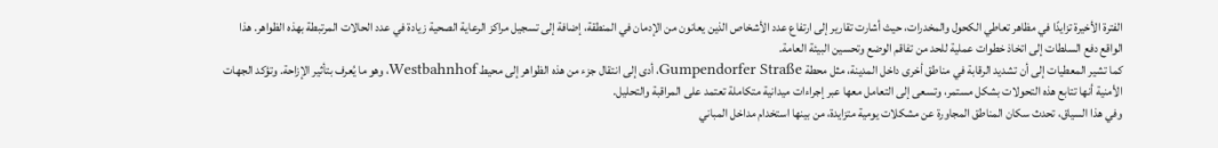الفترة الأخيرة تزايدًا في مظاهر تعاطي الكحول والمخدرات، حيث أشارت تقارير إلى ارتفاع عدد الأشخاص الذين يعانون من الإدمان في المنطقة، إضافة إلى تسجيل مراكز الرعاية الصحية زيادة في عدد الحالات المرتبطة بهذه الظواهر. هذا الواقع دفع السلطات إلى اتخاذ خطوات عملية للحد من تفاقم الوضع وتحسين البيئة العامة.
كما تشير المعطيات إلى أن تشديد الرقابة في مناطق أخرى داخل المدينة، مثل محطة Gumpendorfer Straße، أدى إلى انتقال جزء من هذه الظواهر إلى محيط Westbahnhof، وهو ما يُعرف بتأثير الإزاحة. وتؤكد الجهات الأمنية أنها تتابع هذه التحولات بشكل مستمر، وتسعى إلى التعامل معها عبر إجراءات ميدانية متكاملة تعتمد على المراقبة والتحليل.
وفي هذا السياق، تحدث سكان المناطق المجاورة عن مشكلات يومية متزايدة، من بينها استخدام مداخل المباني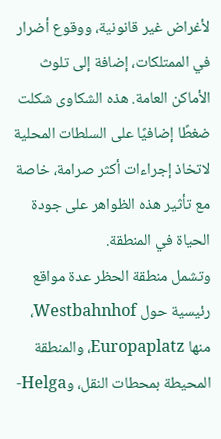لأغراض غير قانونية، ووقوع أضرار في الممتلكات، إضافة إلى تلوث الأماكن العامة. هذه الشكاوى شكلت ضغطًا إضافيًا على السلطات المحلية لاتخاذ إجراءات أكثر صرامة، خاصة مع تأثير هذه الظواهر على جودة الحياة في المنطقة.
وتشمل منطقة الحظر عدة مواقع رئيسية حول Westbahnhof، منها Europaplatz، والمنطقة المحيطة بمحطات النقل، وHelga-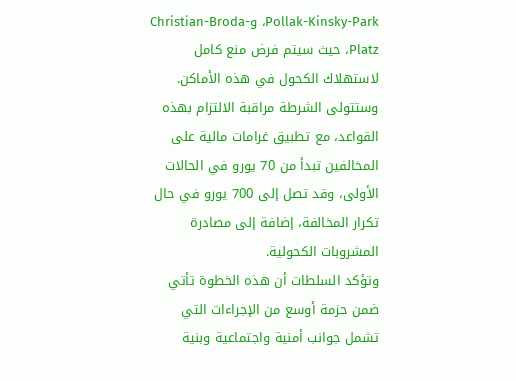Pollak-Kinsky-Park، وChristian-Broda-Platz، حيث سيتم فرض منع كامل لاستهلاك الكحول في هذه الأماكن. وستتولى الشرطة مراقبة الالتزام بهذه القواعد، مع تطبيق غرامات مالية على المخالفين تبدأ من 70 يورو في الحالات الأولى، وقد تصل إلى 700 يورو في حال تكرار المخالفة، إضافة إلى مصادرة المشروبات الكحولية.
وتؤكد السلطات أن هذه الخطوة تأتي ضمن حزمة أوسع من الإجراءات التي تشمل جوانب أمنية واجتماعية وبنية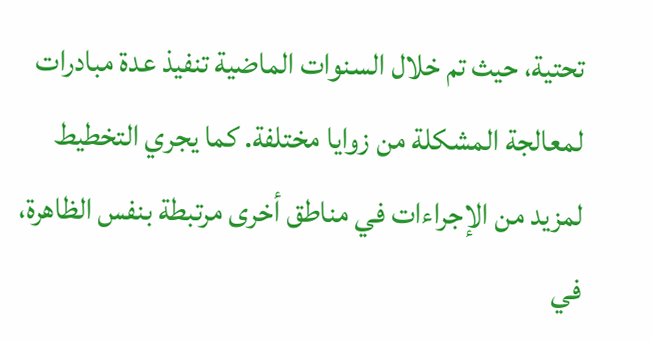تحتية، حيث تم خلال السنوات الماضية تنفيذ عدة مبادرات لمعالجة المشكلة من زوايا مختلفة. كما يجري التخطيط لمزيد من الإجراءات في مناطق أخرى مرتبطة بنفس الظاهرة، في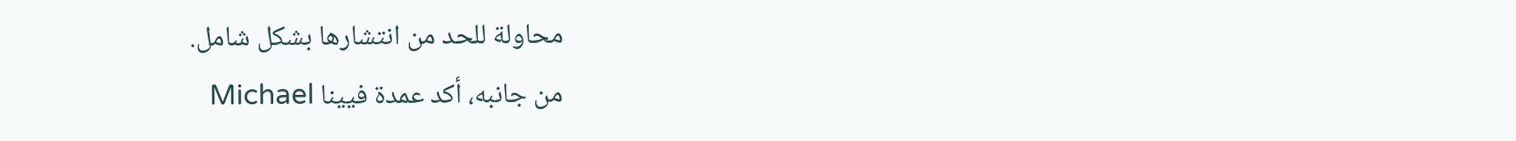محاولة للحد من انتشارها بشكل شامل.
من جانبه، أكد عمدة فيينا Michael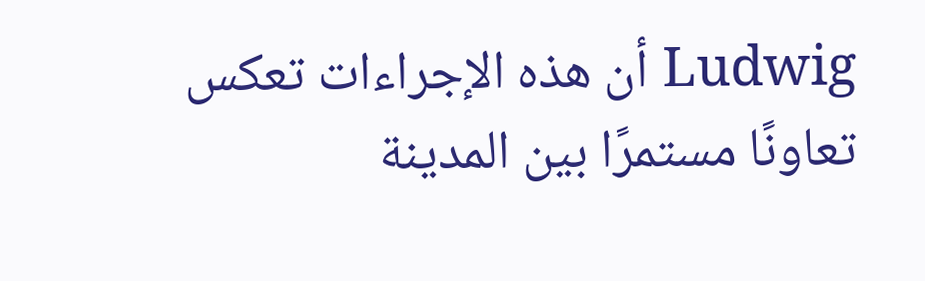Ludwig أن هذه الإجراءات تعكس تعاونًا مستمرًا بين المدينة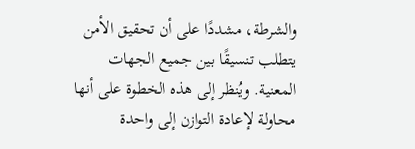والشرطة، مشددًا على أن تحقيق الأمن يتطلب تنسيقًا بين جميع الجهات المعنية. ويُنظر إلى هذه الخطوة على أنها محاولة لإعادة التوازن إلى واحدة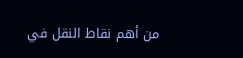من أهم نقاط النقل في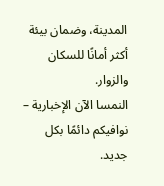المدينة، وضمان بيئة أكثر أمانًا للسكان والزوار.
النمسا الآن الإخبارية – نوافيكم دائمًا بكل جديد.